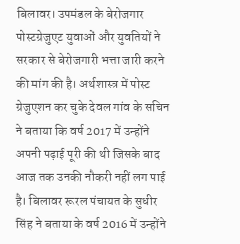बिलावर। उपमंडल के बेरोजगार पोस्टग्रेजुएट युवाओं और युवतियों ने सरकार से बेरोजगारी भत्ता जारी करने की मांग की है। अर्थशास्त्र में पोस्ट ग्रेजुएशन कर चुके देवल गांव के सचिन ने बताया कि वर्ष 2017 में उन्होंने अपनी पढ़ाई पूरी की थी जिसके बाद आज तक उनकी नौकरी नहीं लग पाई है। बिलावर रूरल पंचायत के सुधीर सिंह ने बताया के वर्ष 2016 में उन्होंने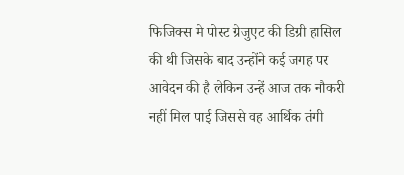फिजिक्स मे पोस्ट ग्रेजुएट की डिग्री हासिल की थी जिसके बाद उन्होंने कई जगह पर आवेदन की है लेकिन उन्हें आज तक नौकरी नहीं मिल पाई जिससे वह आर्थिक तंगी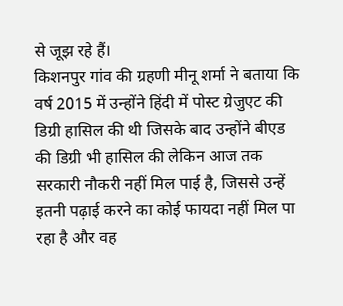से जूझ रहे हैं।
किशनपुर गांव की ग्रहणी मीनू शर्मा ने बताया कि वर्ष 2015 में उन्होंने हिंदी में पोस्ट ग्रेजुएट की डिग्री हासिल की थी जिसके बाद उन्होंने बीएड की डिग्री भी हासिल की लेकिन आज तक सरकारी नौकरी नहीं मिल पाई है, जिससे उन्हें इतनी पढ़ाई करने का कोई फायदा नहीं मिल पा रहा है और वह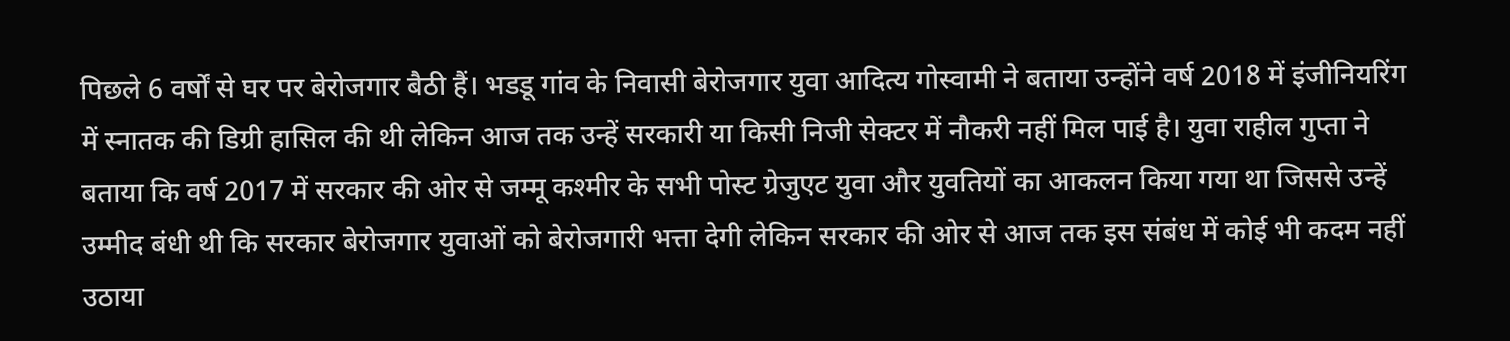पिछले 6 वर्षों से घर पर बेरोजगार बैठी हैं। भडडू गांव के निवासी बेरोजगार युवा आदित्य गोस्वामी ने बताया उन्होंने वर्ष 2018 में इंजीनियरिंग में स्नातक की डिग्री हासिल की थी लेकिन आज तक उन्हें सरकारी या किसी निजी सेक्टर में नौकरी नहीं मिल पाई है। युवा राहील गुप्ता ने बताया कि वर्ष 2017 में सरकार की ओर से जम्मू कश्मीर के सभी पोस्ट ग्रेजुएट युवा और युवतियों का आकलन किया गया था जिससे उन्हें उम्मीद बंधी थी कि सरकार बेरोजगार युवाओं को बेरोजगारी भत्ता देगी लेकिन सरकार की ओर से आज तक इस संबंध में कोई भी कदम नहीं उठाया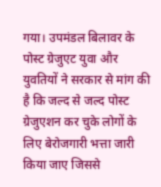गया। उपमंडल बिलावर के पोस्ट ग्रेजुएट युवा और युवतियों ने सरकार से मांग की है कि जल्द से जल्द पोस्ट ग्रेजुएशन कर चुके लोगों के लिए बेरोजगारी भत्ता जारी किया जाए जिससे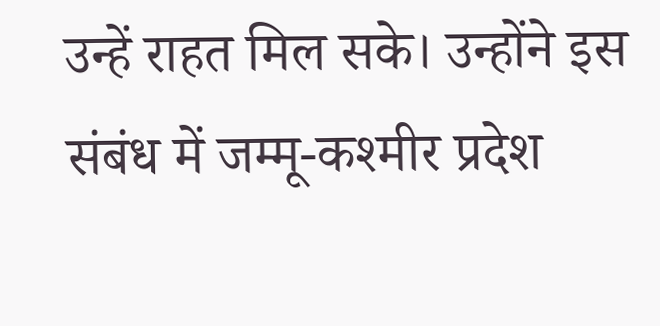उन्हें राहत मिल सके। उन्होंने इस संबंध में जम्मू-कश्मीर प्रदेश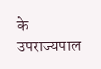के उपराज्यपाल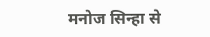मनोज सिन्हा से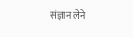संज्ञान लेने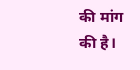की मांग की है।